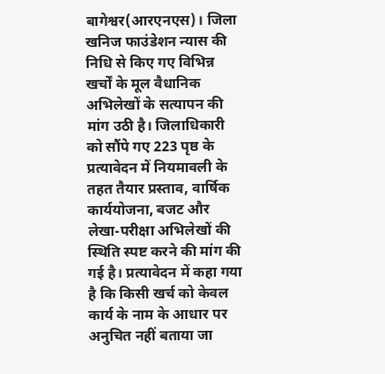बागेश्वर(आरएनएस)। जिला खनिज फाउंडेशन न्यास की निधि से किए गए विभिन्न खर्चों के मूल वैधानिक अभिलेखों के सत्यापन की मांग उठी है। जिलाधिकारी को सौंपे गए 223 पृष्ठ के प्रत्यावेदन में नियमावली के तहत तैयार प्रस्ताव, वार्षिक कार्ययोजना, बजट और लेखा-परीक्षा अभिलेखों की स्थिति स्पष्ट करने की मांग की गई है। प्रत्यावेदन में कहा गया है कि किसी खर्च को केवल कार्य के नाम के आधार पर अनुचित नहीं बताया जा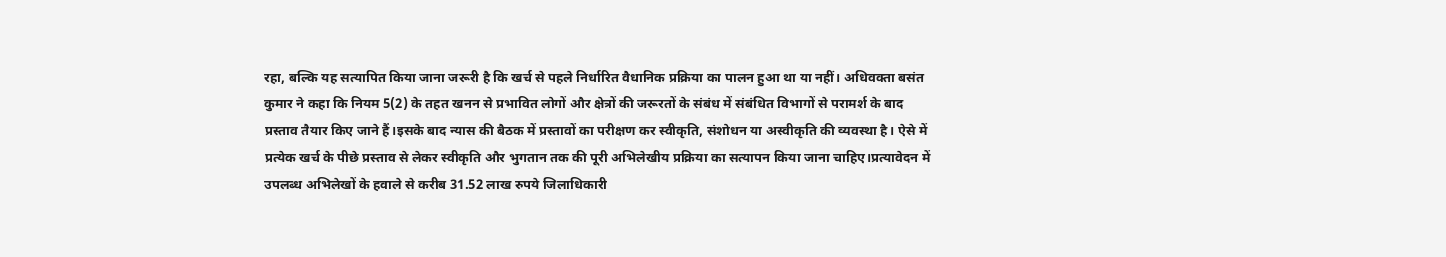रहा, बल्कि यह सत्यापित किया जाना जरूरी है कि खर्च से पहले निर्धारित वैधानिक प्रक्रिया का पालन हुआ था या नहीं। अधिवक्ता बसंत कुमार ने कहा कि नियम 5(2) के तहत खनन से प्रभावित लोगों और क्षेत्रों की जरूरतों के संबंध में संबंधित विभागों से परामर्श के बाद प्रस्ताव तैयार किए जाने हैं।इसके बाद न्यास की बैठक में प्रस्तावों का परीक्षण कर स्वीकृति, संशोधन या अस्वीकृति की व्यवस्था है। ऐसे में प्रत्येक खर्च के पीछे प्रस्ताव से लेकर स्वीकृति और भुगतान तक की पूरी अभिलेखीय प्रक्रिया का सत्यापन किया जाना चाहिए।प्रत्यावेदन में उपलब्ध अभिलेखों के हवाले से करीब 31.52 लाख रुपये जिलाधिकारी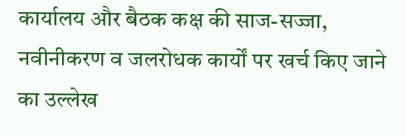कार्यालय और बैठक कक्ष की साज-सज्जा, नवीनीकरण व जलरोधक कार्यों पर खर्च किए जाने का उल्लेख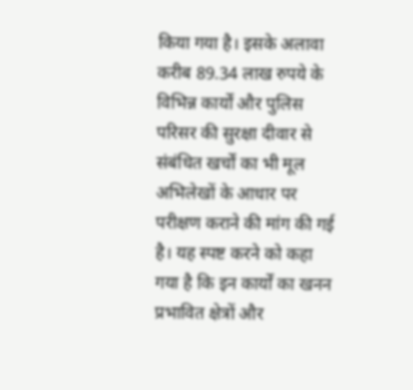किया गया है। इसके अलावा करीब 89.34 लाख रुपये के विभिन्न कार्यों और पुलिस परिसर की सुरक्षा दीवार से संबंधित खर्चों का भी मूल अभिलेखों के आधार पर परीक्षण कराने की मांग की गई है। यह स्पष्ट करने को कहा गया है कि इन कार्यों का खनन प्रभावित क्षेत्रों और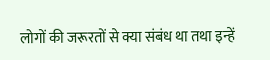लोगों की जरूरतों से क्या संबंध था तथा इन्हें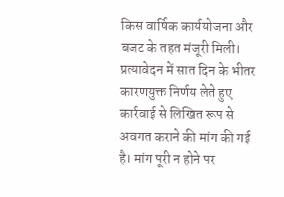किस वार्षिक कार्ययोजना और बजट के तहत मंजूरी मिली। प्रत्यावेदन में सात दिन के भीतर कारणयुक्त निर्णय लेते हुए कार्रवाई से लिखित रूप से अवगत कराने की मांग की गई है। मांग पूरी न होने पर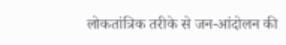लोकतांत्रिक तरीके से जन-आंदोलन की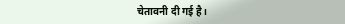चेतावनी दी गई है।